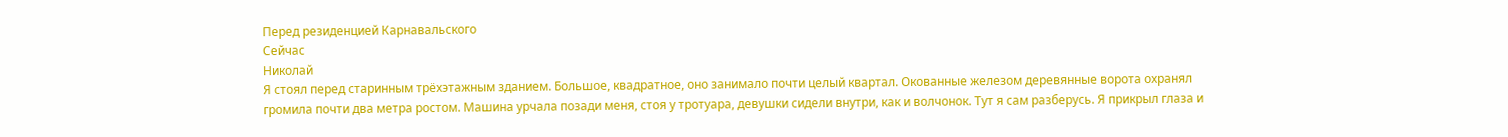Перед резиденцией Карнавальского
Сейчас
Николай
Я стоял перед старинным трёхэтажным зданием. Большое, квадратное, оно занимало почти целый квартал. Окованные железом деревянные ворота охранял громила почти два метра ростом. Машина урчала позади меня, стоя у тротуара, девушки сидели внутри, как и волчонок. Тут я сам разберусь. Я прикрыл глаза и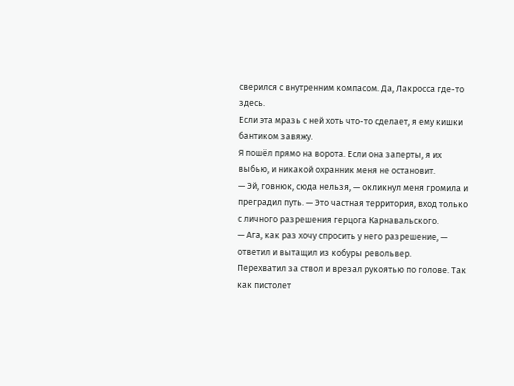сверился с внутренним компасом. Да, Лакросса где-то здесь.
Если эта мразь с ней хоть что-то сделает, я ему кишки бантиком завяжу.
Я пошёл прямо на ворота. Если она заперты, я их выбью, и никакой охранник меня не остановит.
— Эй, говнюк, сюда нельзя, — окликнул меня громила и преградил путь. — Это частная территория, вход только с личного разрешения герцога Карнавальского.
— Ага, как раз хочу спросить у него разрешение, — ответил и вытащил из кобуры револьвер.
Перехватил за ствол и врезал рукоятью по голове. Так как пистолет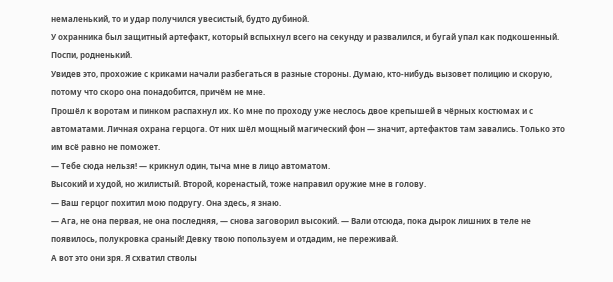немаленький, то и удар получился увесистый, будто дубиной.
У охранника был защитный артефакт, который вспыхнул всего на секунду и развалился, и бугай упал как подкошенный. Поспи, родненький.
Увидев это, прохожие с криками начали разбегаться в разные стороны. Думаю, кто-нибудь вызовет полицию и скорую, потому что скоро она понадобится, причём не мне.
Прошёл к воротам и пинком распахнул их. Ко мне по проходу уже неслось двое крепышей в чёрных костюмах и с автоматами. Личная охрана герцога. От них шёл мощный магический фон — значит, артефактов там завались. Только это им всё равно не поможет.
— Тебе сюда нельзя! — крикнул один, тыча мне в лицо автоматом.
Высокий и худой, но жилистый. Второй, коренастый, тоже направил оружие мне в голову.
— Ваш герцог похитил мою подругу. Она здесь, я знаю.
— Ага, не она первая, не она последняя, — снова заговорил высокий. — Вали отсюда, пока дырок лишних в теле не появилось, полукровка сраный! Девку твою попользуем и отдадим, не переживай.
А вот это они зря. Я схватил стволы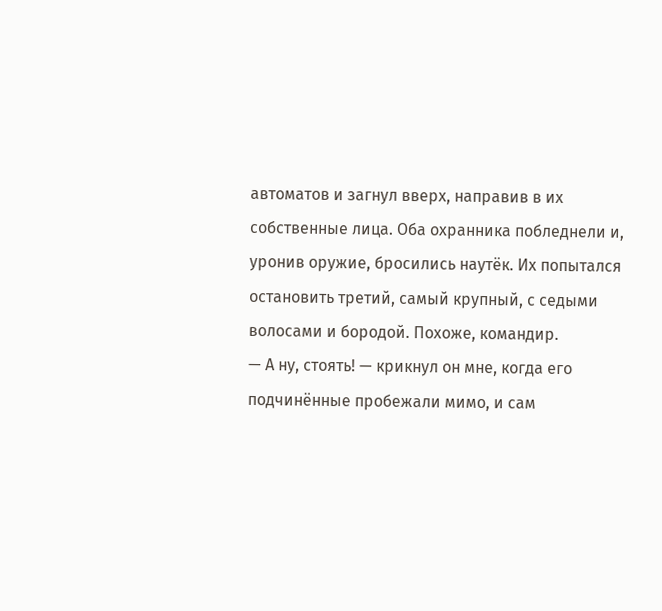автоматов и загнул вверх, направив в их собственные лица. Оба охранника побледнели и, уронив оружие, бросились наутёк. Их попытался остановить третий, самый крупный, с седыми волосами и бородой. Похоже, командир.
— А ну, стоять! — крикнул он мне, когда его подчинённые пробежали мимо, и сам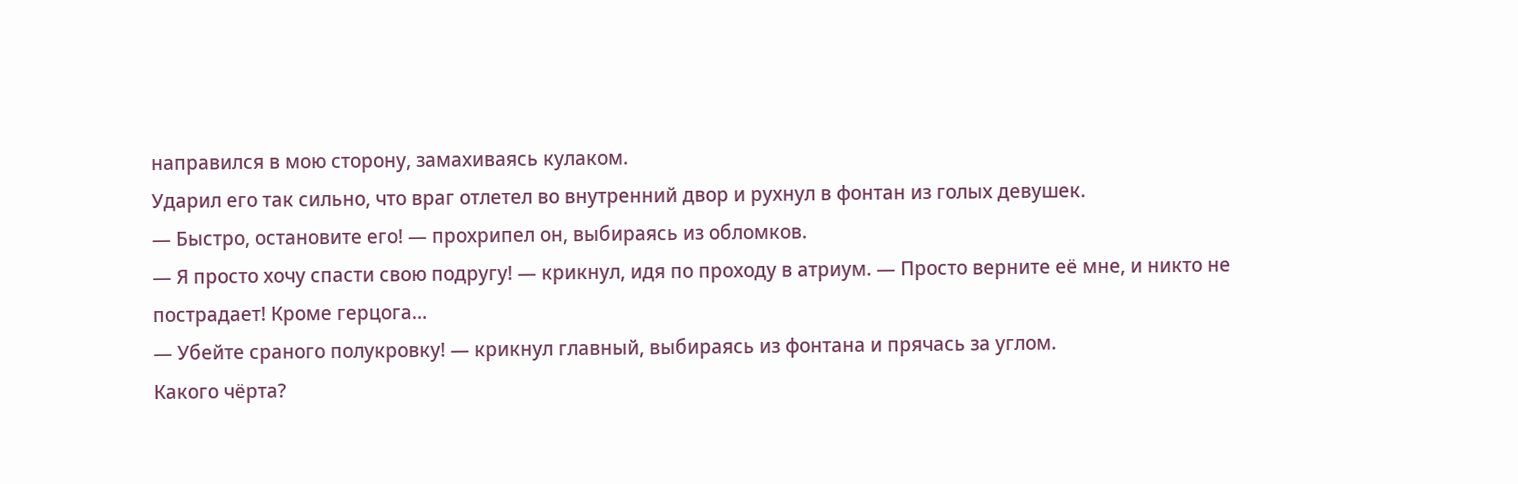направился в мою сторону, замахиваясь кулаком.
Ударил его так сильно, что враг отлетел во внутренний двор и рухнул в фонтан из голых девушек.
— Быстро, остановите его! — прохрипел он, выбираясь из обломков.
— Я просто хочу спасти свою подругу! — крикнул, идя по проходу в атриум. — Просто верните её мне, и никто не пострадает! Кроме герцога…
— Убейте сраного полукровку! — крикнул главный, выбираясь из фонтана и прячась за углом.
Какого чёрта?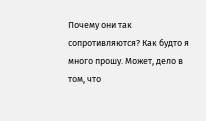Почему они так сопротивляются? Как будто я много прошу. Может, дело в том, что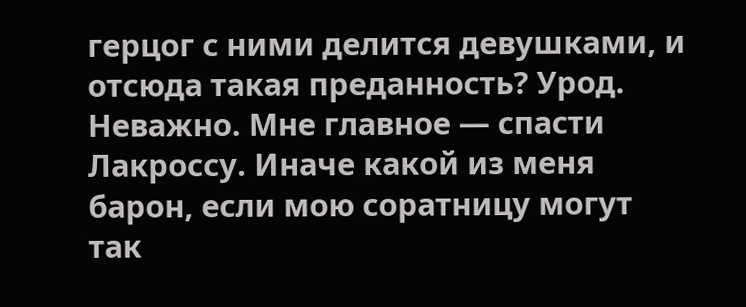герцог с ними делится девушками, и отсюда такая преданность? Урод.
Неважно. Мне главное — спасти Лакроссу. Иначе какой из меня барон, если мою соратницу могут так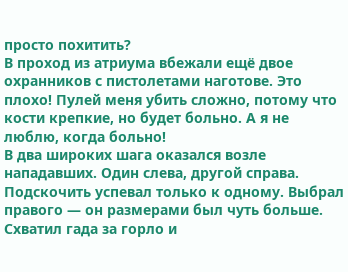просто похитить?
В проход из атриума вбежали ещё двое охранников с пистолетами наготове. Это плохо! Пулей меня убить сложно, потому что кости крепкие, но будет больно. А я не люблю, когда больно!
В два широких шага оказался возле нападавших. Один слева, другой справа. Подскочить успевал только к одному. Выбрал правого — он размерами был чуть больше. Схватил гада за горло и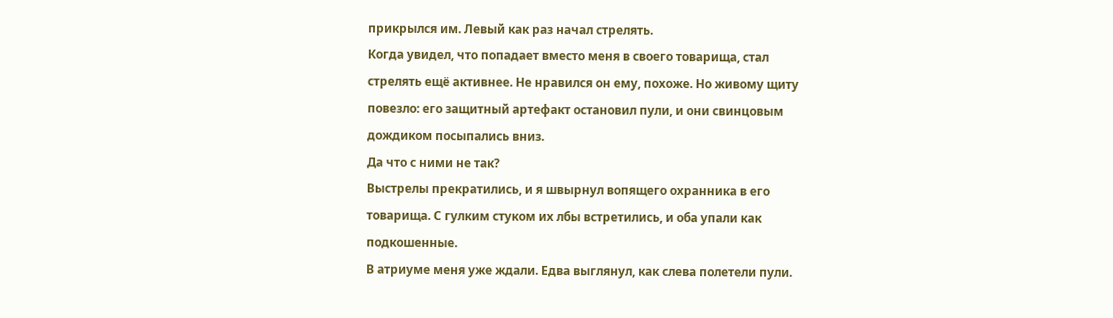прикрылся им. Левый как раз начал стрелять.
Когда увидел, что попадает вместо меня в своего товарища, стал стрелять ещё активнее. Не нравился он ему, похоже. Но живому щиту повезло: его защитный артефакт остановил пули, и они свинцовым дождиком посыпались вниз.
Да что с ними не так?
Выстрелы прекратились, и я швырнул вопящего охранника в его товарища. С гулким стуком их лбы встретились, и оба упали как подкошенные.
В атриуме меня уже ждали. Едва выглянул, как слева полетели пули.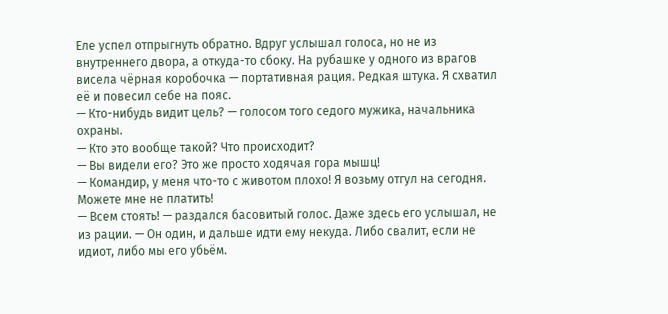Еле успел отпрыгнуть обратно. Вдруг услышал голоса, но не из внутреннего двора, а откуда-то сбоку. На рубашке у одного из врагов висела чёрная коробочка — портативная рация. Редкая штука. Я схватил её и повесил себе на пояс.
— Кто-нибудь видит цель? — голосом того седого мужика, начальника охраны.
— Кто это вообще такой? Что происходит?
— Вы видели его? Это же просто ходячая гора мышц!
— Командир, у меня что-то с животом плохо! Я возьму отгул на сегодня. Можете мне не платить!
— Всем стоять! — раздался басовитый голос. Даже здесь его услышал, не из рации. — Он один, и дальше идти ему некуда. Либо свалит, если не идиот, либо мы его убьём.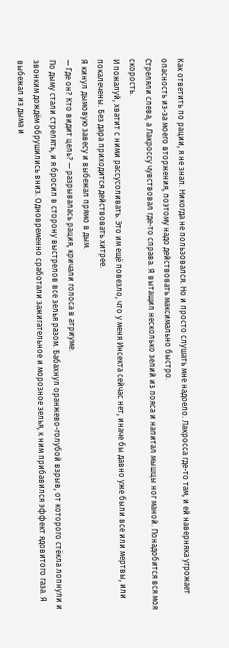Как ответить по рации, я не знал. Никогда не пользовался. Но и просто слушать мне надоело. Лакросса где-то там, и ей наверняка угрожает опасность из-за моего вторжения, поэтому надо действовать максимально быстро.
Стреляли слева, а Лакроссу чувствовал где-то справа. Я вытащил несколько зелий из пояса и напитал мышцы ног маной. Понадобится вся моя скорость.
И пожалуй, хватит с ними рассусоливать. Это им ещё повезло, что у меня Инсекта сейчас нет, иначе бы давно уже были все или мертвы, или покалечены. Без дара приходится действовать хитрее.
Я кинул дымовую завесу и выбежал прямо в дым.
— Где он? Кто видит цель? — разрывалась рация, кричали голоса в атриуме.
По дыму стали стрелять, и я бросил в сторону выстрелов все зелья разом. Бабахнул оранжево-голубой взрыв, от которого стёкла лопнули и звонким дождём обрушились вниз. Одновременно сработали зажигательное и морозное зелья, к ним прибавился эффект ядовитого газа. Я выбежал из дыма и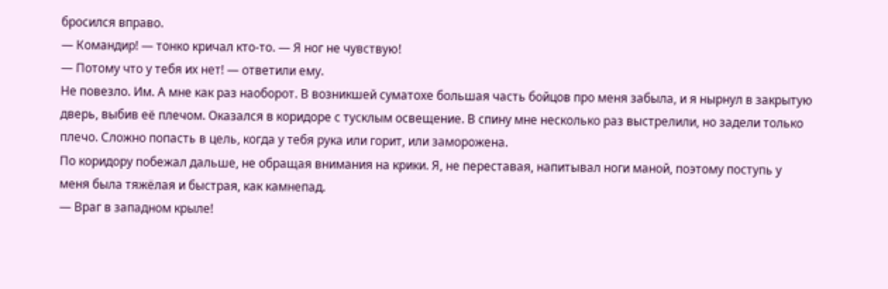бросился вправо.
— Командир! — тонко кричал кто-то. — Я ног не чувствую!
— Потому что у тебя их нет! — ответили ему.
Не повезло. Им. А мне как раз наоборот. В возникшей суматохе большая часть бойцов про меня забыла, и я нырнул в закрытую дверь, выбив её плечом. Оказался в коридоре с тусклым освещение. В спину мне несколько раз выстрелили, но задели только плечо. Сложно попасть в цель, когда у тебя рука или горит, или заморожена.
По коридору побежал дальше, не обращая внимания на крики. Я, не переставая, напитывал ноги маной, поэтому поступь у меня была тяжёлая и быстрая, как камнепад.
— Враг в западном крыле!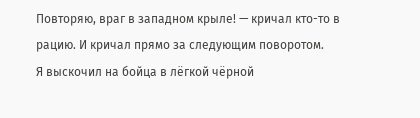Повторяю, враг в западном крыле! — кричал кто-то в рацию. И кричал прямо за следующим поворотом.
Я выскочил на бойца в лёгкой чёрной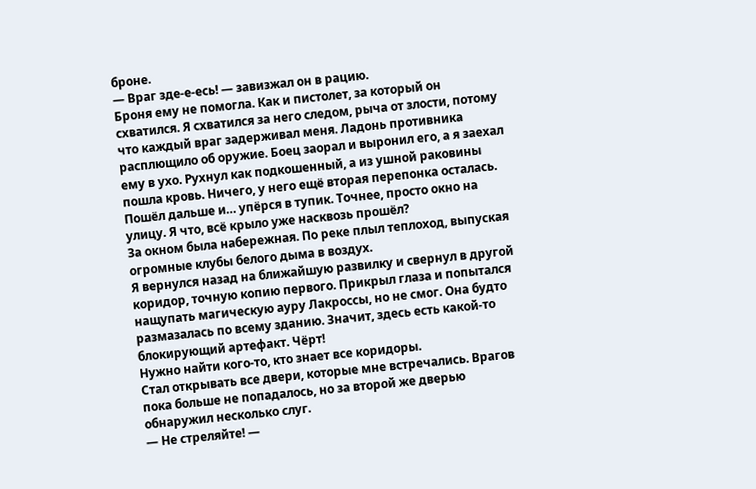броне.
— Враг зде-е-есь! — завизжал он в рацию.
Броня ему не помогла. Как и пистолет, за который он схватился. Я схватился за него следом, рыча от злости, потому что каждый враг задерживал меня. Ладонь противника расплющило об оружие. Боец заорал и выронил его, а я заехал ему в ухо. Рухнул как подкошенный, а из ушной раковины пошла кровь. Ничего, у него ещё вторая перепонка осталась.
Пошёл дальше и… упёрся в тупик. Точнее, просто окно на улицу. Я что, всё крыло уже насквозь прошёл?
За окном была набережная. По реке плыл теплоход, выпуская огромные клубы белого дыма в воздух.
Я вернулся назад на ближайшую развилку и свернул в другой коридор, точную копию первого. Прикрыл глаза и попытался нащупать магическую ауру Лакроссы, но не смог. Она будто размазалась по всему зданию. Значит, здесь есть какой-то блокирующий артефакт. Чёрт!
Нужно найти кого-то, кто знает все коридоры.
Стал открывать все двери, которые мне встречались. Врагов пока больше не попадалось, но за второй же дверью обнаружил несколько слуг.
— Не стреляйте! —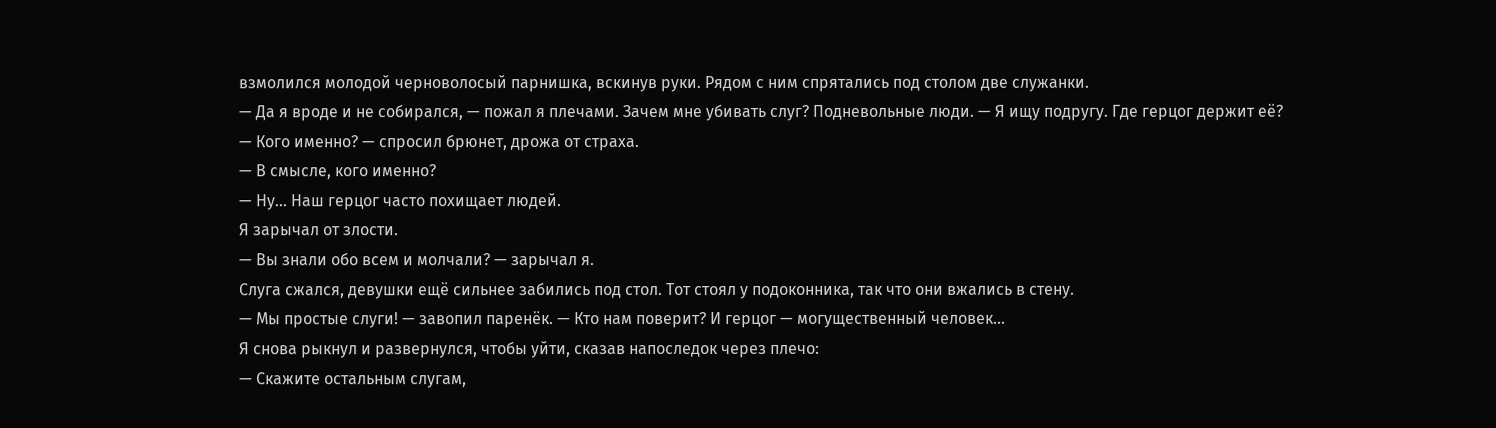взмолился молодой черноволосый парнишка, вскинув руки. Рядом с ним спрятались под столом две служанки.
— Да я вроде и не собирался, — пожал я плечами. Зачем мне убивать слуг? Подневольные люди. — Я ищу подругу. Где герцог держит её?
— Кого именно? — спросил брюнет, дрожа от страха.
— В смысле, кого именно?
— Ну… Наш герцог часто похищает людей.
Я зарычал от злости.
— Вы знали обо всем и молчали? — зарычал я.
Слуга сжался, девушки ещё сильнее забились под стол. Тот стоял у подоконника, так что они вжались в стену.
— Мы простые слуги! — завопил паренёк. — Кто нам поверит? И герцог — могущественный человек…
Я снова рыкнул и развернулся, чтобы уйти, сказав напоследок через плечо:
— Скажите остальным слугам,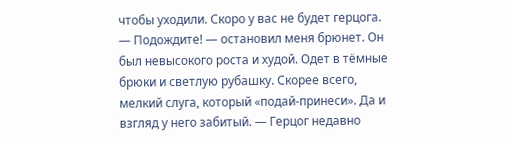чтобы уходили. Скоро у вас не будет герцога.
— Подождите! — остановил меня брюнет. Он был невысокого роста и худой. Одет в тёмные брюки и светлую рубашку. Скорее всего, мелкий слуга, который «подай-принеси». Да и взгляд у него забитый. — Герцог недавно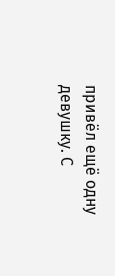привёл ещё одну девушку. С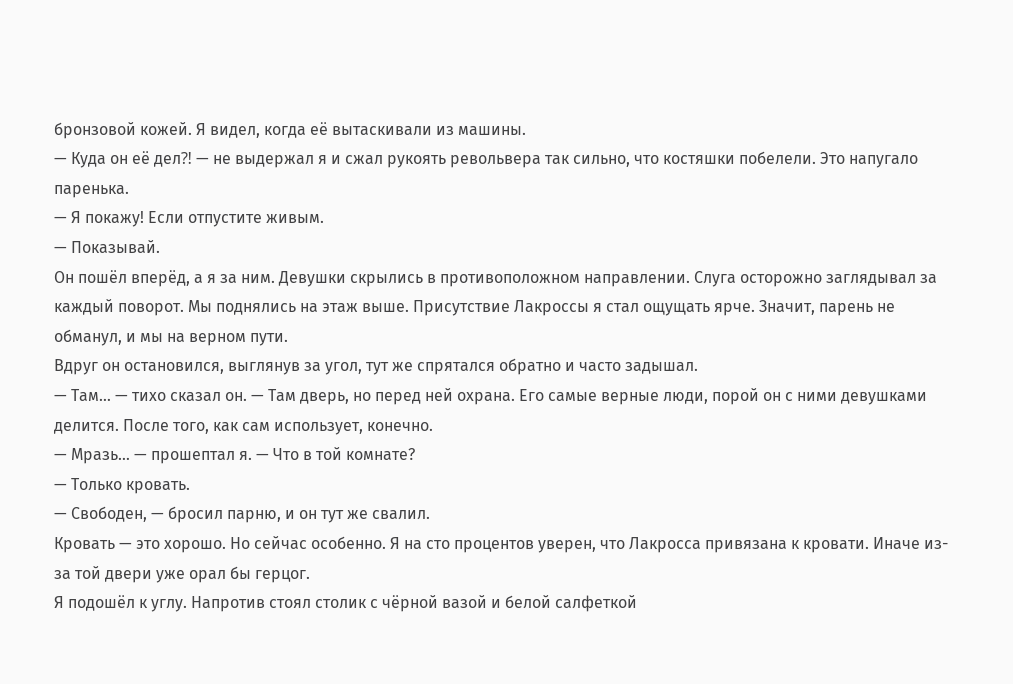бронзовой кожей. Я видел, когда её вытаскивали из машины.
— Куда он её дел⁈ — не выдержал я и сжал рукоять револьвера так сильно, что костяшки побелели. Это напугало паренька.
— Я покажу! Если отпустите живым.
— Показывай.
Он пошёл вперёд, а я за ним. Девушки скрылись в противоположном направлении. Слуга осторожно заглядывал за каждый поворот. Мы поднялись на этаж выше. Присутствие Лакроссы я стал ощущать ярче. Значит, парень не обманул, и мы на верном пути.
Вдруг он остановился, выглянув за угол, тут же спрятался обратно и часто задышал.
— Там… — тихо сказал он. — Там дверь, но перед ней охрана. Его самые верные люди, порой он с ними девушками делится. После того, как сам использует, конечно.
— Мразь… — прошептал я. — Что в той комнате?
— Только кровать.
— Свободен, — бросил парню, и он тут же свалил.
Кровать — это хорошо. Но сейчас особенно. Я на сто процентов уверен, что Лакросса привязана к кровати. Иначе из-за той двери уже орал бы герцог.
Я подошёл к углу. Напротив стоял столик с чёрной вазой и белой салфеткой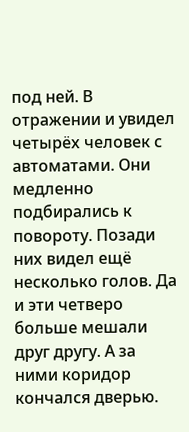под ней. В отражении и увидел четырёх человек с автоматами. Они медленно подбирались к повороту. Позади них видел ещё несколько голов. Да и эти четверо больше мешали друг другу. А за ними коридор кончался дверью.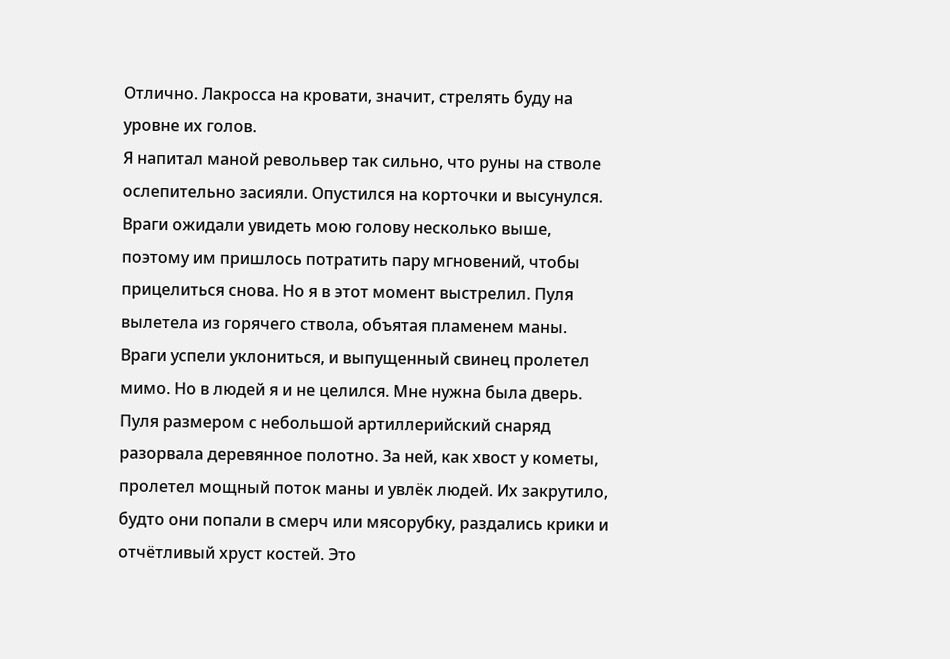Отлично. Лакросса на кровати, значит, стрелять буду на уровне их голов.
Я напитал маной револьвер так сильно, что руны на стволе ослепительно засияли. Опустился на корточки и высунулся. Враги ожидали увидеть мою голову несколько выше, поэтому им пришлось потратить пару мгновений, чтобы прицелиться снова. Но я в этот момент выстрелил. Пуля вылетела из горячего ствола, объятая пламенем маны.
Враги успели уклониться, и выпущенный свинец пролетел мимо. Но в людей я и не целился. Мне нужна была дверь. Пуля размером с небольшой артиллерийский снаряд разорвала деревянное полотно. За ней, как хвост у кометы, пролетел мощный поток маны и увлёк людей. Их закрутило, будто они попали в смерч или мясорубку, раздались крики и отчётливый хруст костей. Это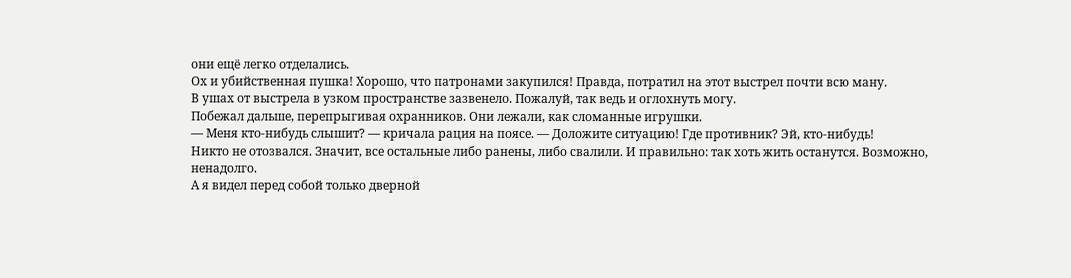они ещё легко отделались.
Ох и убийственная пушка! Хорошо, что патронами закупился! Правда, потратил на этот выстрел почти всю ману.
В ушах от выстрела в узком пространстве зазвенело. Пожалуй, так ведь и оглохнуть могу.
Побежал дальше, перепрыгивая охранников. Они лежали, как сломанные игрушки.
— Меня кто-нибудь слышит? — кричала рация на поясе. — Доложите ситуацию! Где противник? Эй, кто-нибудь!
Никто не отозвался. Значит, все остальные либо ранены, либо свалили. И правильно: так хоть жить останутся. Возможно, ненадолго.
А я видел перед собой только дверной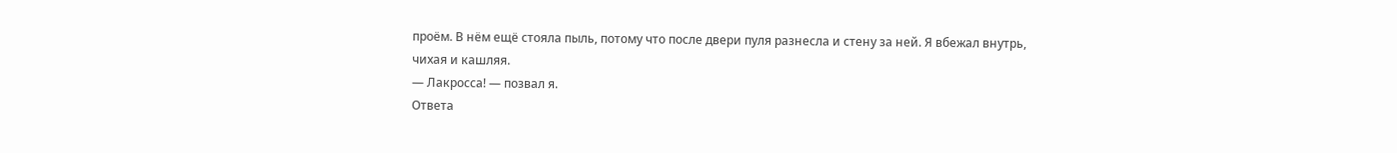проём. В нём ещё стояла пыль, потому что после двери пуля разнесла и стену за ней. Я вбежал внутрь, чихая и кашляя.
— Лакросса! — позвал я.
Ответа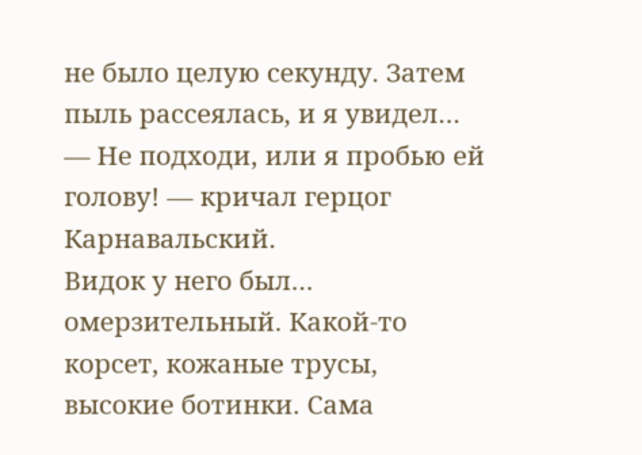не было целую секунду. Затем пыль рассеялась, и я увидел…
— Не подходи, или я пробью ей голову! — кричал герцог Карнавальский.
Видок у него был… омерзительный. Какой-то корсет, кожаные трусы, высокие ботинки. Сама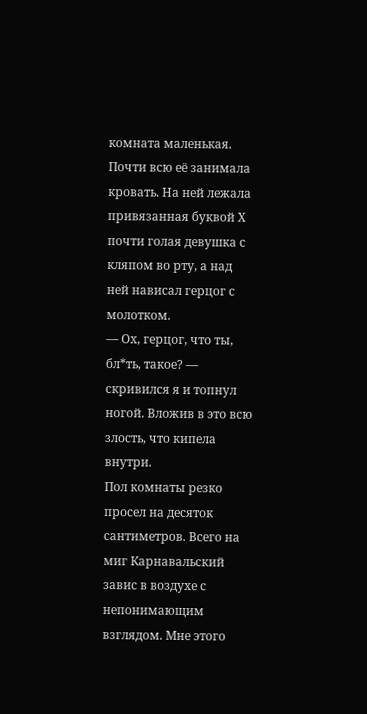комната маленькая. Почти всю её занимала кровать. На ней лежала привязанная буквой Х почти голая девушка с кляпом во рту, а над ней нависал герцог с молотком.
— Ох, герцог, что ты, бл*ть, такое? — скривился я и топнул ногой. Вложив в это всю злость, что кипела внутри.
Пол комнаты резко просел на десяток сантиметров. Всего на миг Карнавальский завис в воздухе с непонимающим взглядом. Мне этого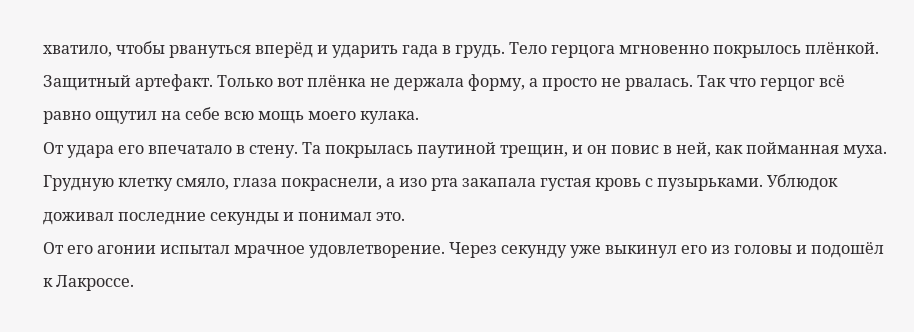хватило, чтобы рвануться вперёд и ударить гада в грудь. Тело герцога мгновенно покрылось плёнкой. Защитный артефакт. Только вот плёнка не держала форму, а просто не рвалась. Так что герцог всё равно ощутил на себе всю мощь моего кулака.
От удара его впечатало в стену. Та покрылась паутиной трещин, и он повис в ней, как пойманная муха. Грудную клетку смяло, глаза покраснели, а изо рта закапала густая кровь с пузырьками. Ублюдок доживал последние секунды и понимал это.
От его агонии испытал мрачное удовлетворение. Через секунду уже выкинул его из головы и подошёл к Лакроссе.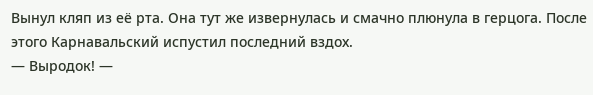Вынул кляп из её рта. Она тут же извернулась и смачно плюнула в герцога. После этого Карнавальский испустил последний вздох.
— Выродок! —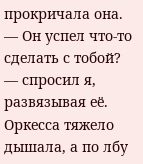прокричала она.
— Он успел что-то сделать с тобой? — спросил я, развязывая её.
Оркесса тяжело дышала, а по лбу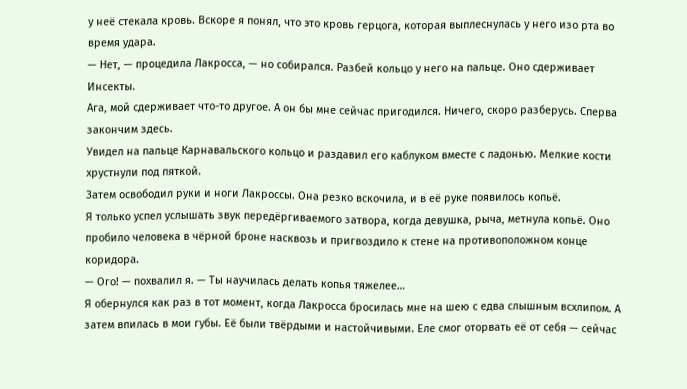у неё стекала кровь. Вскоре я понял, что это кровь герцога, которая выплеснулась у него изо рта во время удара.
— Нет, — процедила Лакросса, — но собирался. Разбей кольцо у него на пальце. Оно сдерживает Инсекты.
Ага, мой сдерживает что-то другое. А он бы мне сейчас пригодился. Ничего, скоро разберусь. Сперва закончим здесь.
Увидел на пальце Карнавальского кольцо и раздавил его каблуком вместе с ладонью. Мелкие кости хрустнули под пяткой.
Затем освободил руки и ноги Лакроссы. Она резко вскочила, и в её руке появилось копьё.
Я только успел услышать звук передёргиваемого затвора, когда девушка, рыча, метнула копьё. Оно пробило человека в чёрной броне насквозь и пригвоздило к стене на противоположном конце коридора.
— Ого! — похвалил я. — Ты научилась делать копья тяжелее…
Я обернулся как раз в тот момент, когда Лакросса бросилась мне на шею с едва слышным всхлипом. А затем впилась в мои губы. Её были твёрдыми и настойчивыми. Еле смог оторвать её от себя — сейчас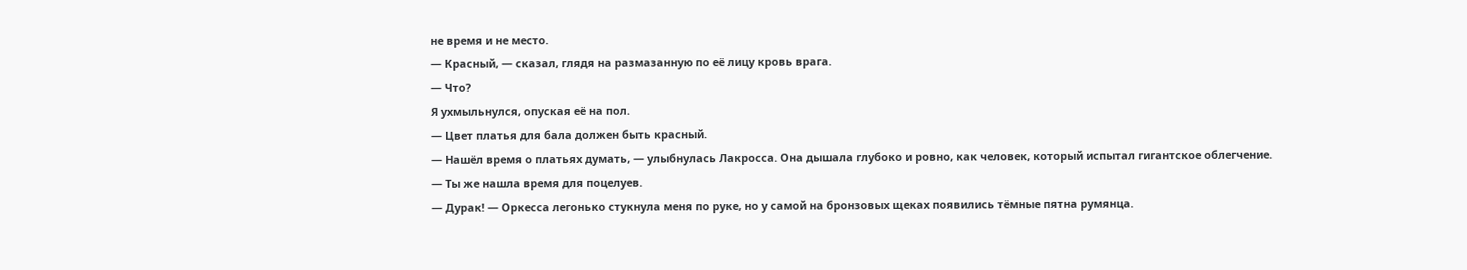не время и не место.
— Красный, — сказал, глядя на размазанную по её лицу кровь врага.
— Что?
Я ухмыльнулся, опуская её на пол.
— Цвет платья для бала должен быть красный.
— Нашёл время о платьях думать, — улыбнулась Лакросса. Она дышала глубоко и ровно, как человек, который испытал гигантское облегчение.
— Ты же нашла время для поцелуев.
— Дурак! — Оркесса легонько стукнула меня по руке, но у самой на бронзовых щеках появились тёмные пятна румянца.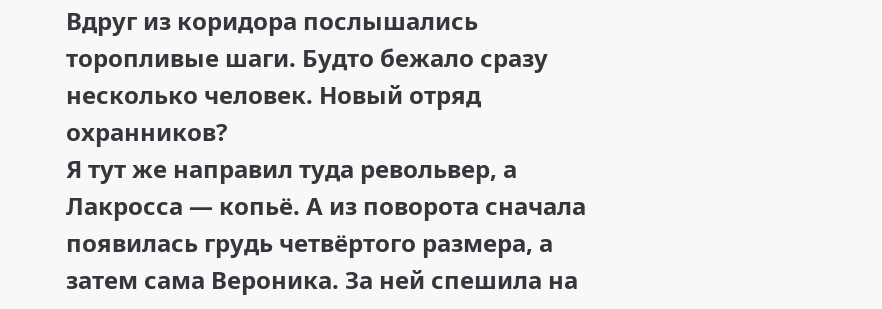Вдруг из коридора послышались торопливые шаги. Будто бежало сразу несколько человек. Новый отряд охранников?
Я тут же направил туда револьвер, а Лакросса — копьё. А из поворота сначала появилась грудь четвёртого размера, а затем сама Вероника. За ней спешила на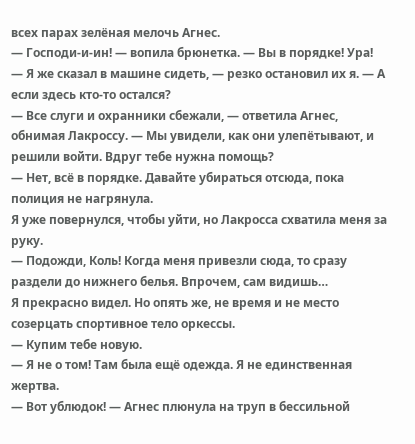всех парах зелёная мелочь Агнес.
— Господи-и-ин! — вопила брюнетка. — Вы в порядке! Ура!
— Я же сказал в машине сидеть, — резко остановил их я. — А если здесь кто-то остался?
— Все слуги и охранники сбежали, — ответила Агнес, обнимая Лакроссу. — Мы увидели, как они улепётывают, и решили войти. Вдруг тебе нужна помощь?
— Нет, всё в порядке. Давайте убираться отсюда, пока полиция не нагрянула.
Я уже повернулся, чтобы уйти, но Лакросса схватила меня за руку.
— Подожди, Коль! Когда меня привезли сюда, то сразу раздели до нижнего белья. Впрочем, сам видишь…
Я прекрасно видел. Но опять же, не время и не место созерцать спортивное тело оркессы.
— Купим тебе новую.
— Я не о том! Там была ещё одежда. Я не единственная жертва.
— Вот ублюдок! — Агнес плюнула на труп в бессильной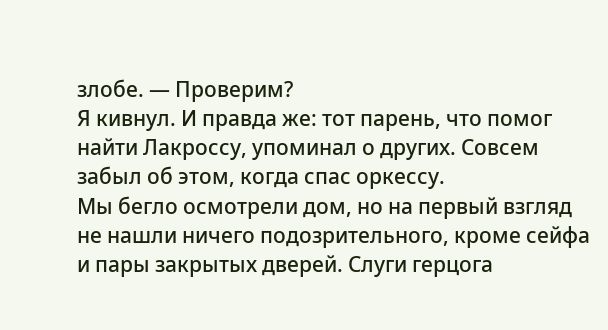злобе. — Проверим?
Я кивнул. И правда же: тот парень, что помог найти Лакроссу, упоминал о других. Совсем забыл об этом, когда спас оркессу.
Мы бегло осмотрели дом, но на первый взгляд не нашли ничего подозрительного, кроме сейфа и пары закрытых дверей. Слуги герцога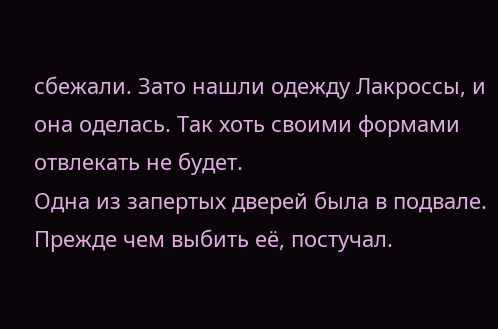сбежали. Зато нашли одежду Лакроссы, и она оделась. Так хоть своими формами отвлекать не будет.
Одна из запертых дверей была в подвале. Прежде чем выбить её, постучал.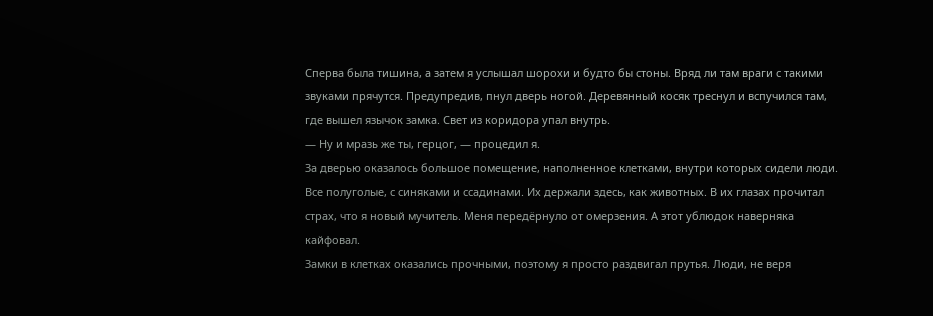Сперва была тишина, а затем я услышал шорохи и будто бы стоны. Вряд ли там враги с такими звуками прячутся. Предупредив, пнул дверь ногой. Деревянный косяк треснул и вспучился там, где вышел язычок замка. Свет из коридора упал внутрь.
— Ну и мразь же ты, герцог, — процедил я.
За дверью оказалось большое помещение, наполненное клетками, внутри которых сидели люди. Все полуголые, с синяками и ссадинами. Их держали здесь, как животных. В их глазах прочитал страх, что я новый мучитель. Меня передёрнуло от омерзения. А этот ублюдок наверняка кайфовал.
Замки в клетках оказались прочными, поэтому я просто раздвигал прутья. Люди, не веря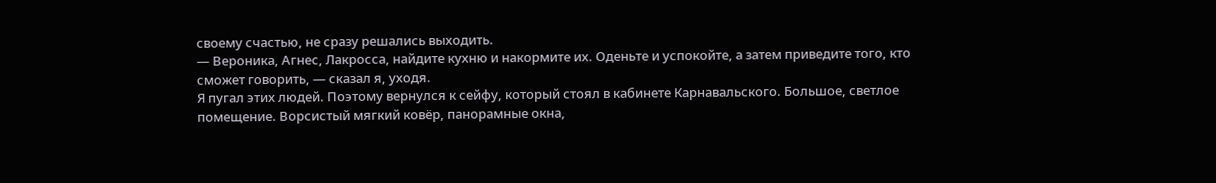своему счастью, не сразу решались выходить.
— Вероника, Агнес, Лакросса, найдите кухню и накормите их. Оденьте и успокойте, а затем приведите того, кто сможет говорить, — сказал я, уходя.
Я пугал этих людей. Поэтому вернулся к сейфу, который стоял в кабинете Карнавальского. Большое, светлое помещение. Ворсистый мягкий ковёр, панорамные окна,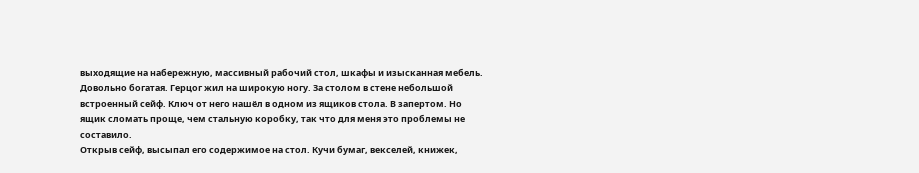выходящие на набережную, массивный рабочий стол, шкафы и изысканная мебель. Довольно богатая. Герцог жил на широкую ногу. За столом в стене небольшой встроенный сейф. Ключ от него нашёл в одном из ящиков стола. В запертом. Но ящик сломать проще, чем стальную коробку, так что для меня это проблемы не составило.
Открыв сейф, высыпал его содержимое на стол. Кучи бумаг, векселей, книжек,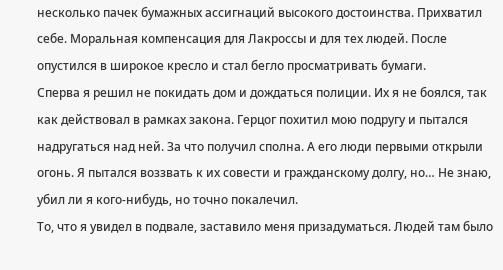несколько пачек бумажных ассигнаций высокого достоинства. Прихватил себе. Моральная компенсация для Лакроссы и для тех людей. После опустился в широкое кресло и стал бегло просматривать бумаги.
Сперва я решил не покидать дом и дождаться полиции. Их я не боялся, так как действовал в рамках закона. Герцог похитил мою подругу и пытался надругаться над ней. За что получил сполна. А его люди первыми открыли огонь. Я пытался воззвать к их совести и гражданскому долгу, но… Не знаю, убил ли я кого-нибудь, но точно покалечил.
То, что я увидел в подвале, заставило меня призадуматься. Людей там было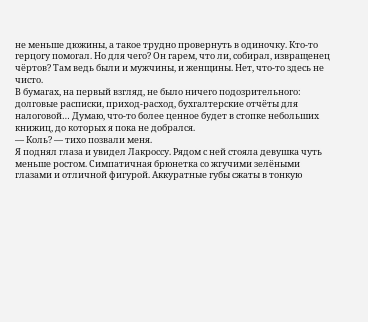не меньше дюжины, а такое трудно провернуть в одиночку. Кто-то герцогу помогал. Но для чего? Он гарем, что ли, собирал, извращенец чёртов? Там ведь были и мужчины, и женщины. Нет, что-то здесь не чисто.
В бумагах, на первый взгляд, не было ничего подозрительного: долговые расписки, приход-расход, бухгалтерские отчёты для налоговой… Думаю, что-то более ценное будет в стопке небольших книжиц, до которых я пока не добрался.
— Коль? — тихо позвали меня.
Я поднял глаза и увидел Лакроссу. Рядом с ней стояла девушка чуть меньше ростом. Симпатичная брюнетка со жгучими зелёными глазами и отличной фигурой. Аккуратные губы сжаты в тонкую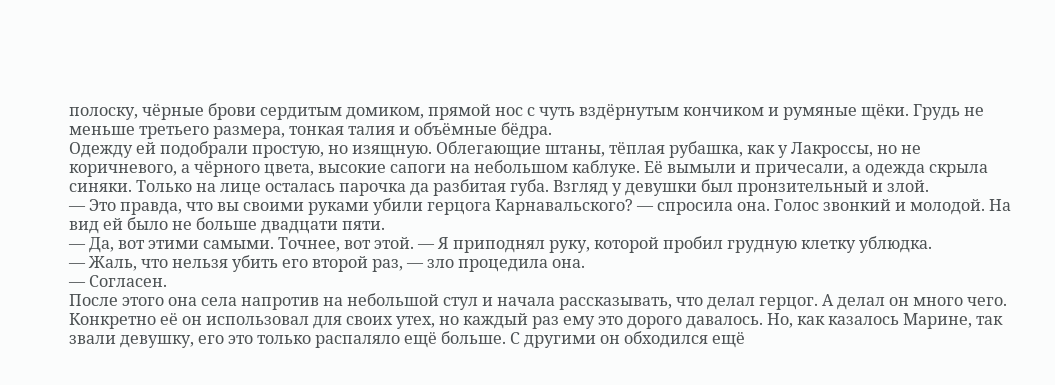полоску, чёрные брови сердитым домиком, прямой нос с чуть вздёрнутым кончиком и румяные щёки. Грудь не меньше третьего размера, тонкая талия и объёмные бёдра.
Одежду ей подобрали простую, но изящную. Облегающие штаны, тёплая рубашка, как у Лакроссы, но не коричневого, а чёрного цвета, высокие сапоги на небольшом каблуке. Её вымыли и причесали, а одежда скрыла синяки. Только на лице осталась парочка да разбитая губа. Взгляд у девушки был пронзительный и злой.
— Это правда, что вы своими руками убили герцога Карнавальского? — спросила она. Голос звонкий и молодой. На вид ей было не больше двадцати пяти.
— Да, вот этими самыми. Точнее, вот этой. — Я приподнял руку, которой пробил грудную клетку ублюдка.
— Жаль, что нельзя убить его второй раз, — зло процедила она.
— Согласен.
После этого она села напротив на небольшой стул и начала рассказывать, что делал герцог. А делал он много чего. Конкретно её он использовал для своих утех, но каждый раз ему это дорого давалось. Но, как казалось Марине, так звали девушку, его это только распаляло ещё больше. С другими он обходился ещё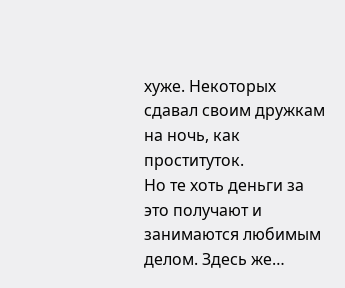хуже. Некоторых сдавал своим дружкам на ночь, как проституток.
Но те хоть деньги за это получают и занимаются любимым делом. Здесь же…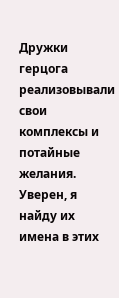Дружки герцога реализовывали свои комплексы и потайные желания. Уверен, я найду их имена в этих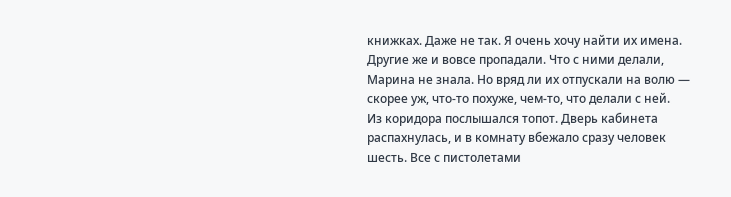книжках. Даже не так. Я очень хочу найти их имена.
Другие же и вовсе пропадали. Что с ними делали, Марина не знала. Но вряд ли их отпускали на волю — скорее уж, что-то похуже, чем-то, что делали с ней.
Из коридора послышался топот. Дверь кабинета распахнулась, и в комнату вбежало сразу человек шесть. Все с пистолетами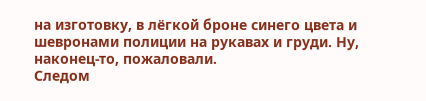на изготовку, в лёгкой броне синего цвета и шевронами полиции на рукавах и груди. Ну, наконец-то, пожаловали.
Следом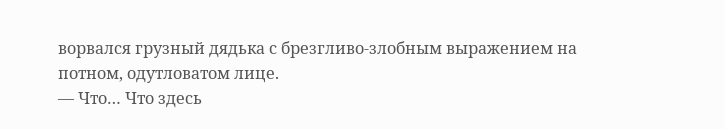ворвался грузный дядька с брезгливо-злобным выражением на потном, одутловатом лице.
— Что… Что здесь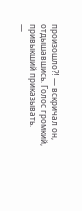произошло⁈ — вскричал он, отдышавшись. Голос громкий, привыкший приказывать.
—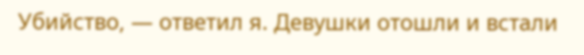Убийство, — ответил я. Девушки отошли и встали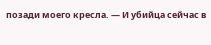позади моего кресла. — И убийца сейчас в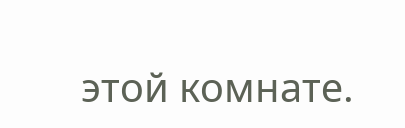этой комнате.